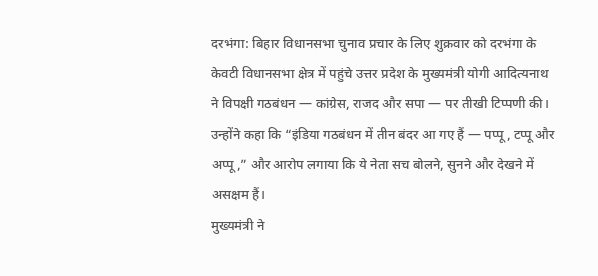दरभंगा: बिहार विधानसभा चुनाव प्रचार के लिए शुक्रवार को दरभंगा के केवटी विधानसभा क्षेत्र में पहुंचे उत्तर प्रदेश के मुख्यमंत्री योगी आदित्यनाथ ने विपक्षी गठबंधन — कांग्रेस, राजद और सपा — पर तीखी टिप्पणी की। उन्होंने कहा कि “इंडिया गठबंधन में तीन बंदर आ गए हैं — पप्पू, टप्पू और अप्पू,” और आरोप लगाया कि ये नेता सच बोलने, सुनने और देखने में असक्षम हैं।
मुख्यमंत्री ने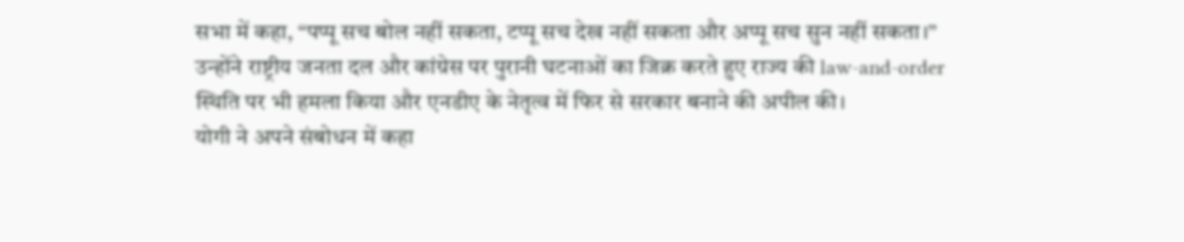सभा में कहा, “पप्पू सच बोल नहीं सकता, टप्पू सच देख नहीं सकता और अप्पू सच सुन नहीं सकता।” उन्होंने राष्ट्रीय जनता दल और कांग्रेस पर पुरानी घटनाओं का जिक्र करते हुए राज्य की law-and-order स्थिति पर भी हमला किया और एनडीए के नेतृत्व में फिर से सरकार बनाने की अपील की।
योगी ने अपने संबोधन में कहा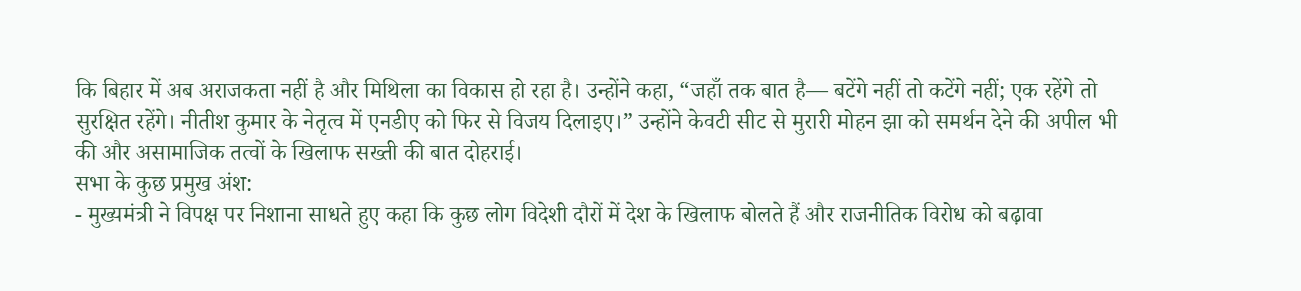कि बिहार में अब अराजकता नहीं है और मिथिला का विकास हो रहा है। उन्होंने कहा, “जहाँ तक बात है— बटेंगे नहीं तो कटेंगे नहीं; एक रहेंगे तो सुरक्षित रहेंगे। नीतीश कुमार के नेतृत्व में एनडीए को फिर से विजय दिलाइए।” उन्होंने केवटी सीट से मुरारी मोहन झा को समर्थन देने की अपील भी की और असामाजिक तत्वों के खिलाफ सख्ती की बात दोहराई।
सभा के कुछ प्रमुख अंश:
- मुख्यमंत्री ने विपक्ष पर निशाना साधते हुए कहा कि कुछ लोग विदेशी दौरों में देश के खिलाफ बोलते हैं और राजनीतिक विरोध को बढ़ावा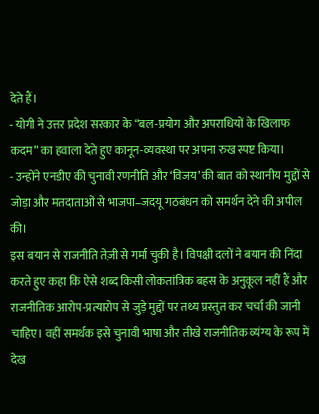देते हैं।
- योगी ने उत्तर प्रदेश सरकार के “बल-प्रयोग और अपराधियों के खिलाफ कदम” का हवाला देते हुए कानून-व्यवस्था पर अपना रुख स्पष्ट किया।
- उन्होंने एनडीए की चुनावी रणनीति और ‘विजय’ की बात को स्थानीय मुद्दों से जोड़ा और मतदाताओं से भाजपा–जदयू गठबंधन को समर्थन देने की अपील की।
इस बयान से राजनीति तेज़ी से गर्मा चुकी है। विपक्षी दलों ने बयान की निंदा करते हुए कहा कि ऐसे शब्द किसी लोकतांत्रिक बहस के अनुकूल नहीं हैं और राजनीतिक आरोप-प्रत्यारोप से जुड़े मुद्दों पर तथ्य प्रस्तुत कर चर्चा की जानी चाहिए। वहीं समर्थक इसे चुनावी भाषा और तीखे राजनीतिक व्यंग्य के रूप में देख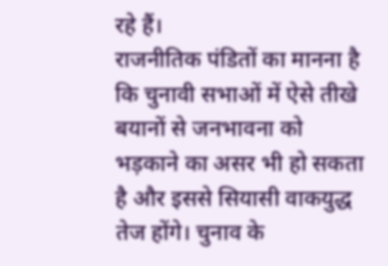रहे हैं।
राजनीतिक पंडितों का मानना है कि चुनावी सभाओं में ऐसे तीखे बयानों से जनभावना को भड़काने का असर भी हो सकता है और इससे सियासी वाकयुद्ध तेज होंगे। चुनाव के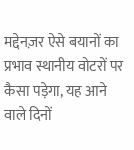मद्देनज़र ऐसे बयानों का प्रभाव स्थानीय वोटरों पर कैसा पड़ेगा, यह आने वाले दिनों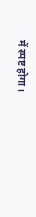में स्पष्ट होगा।